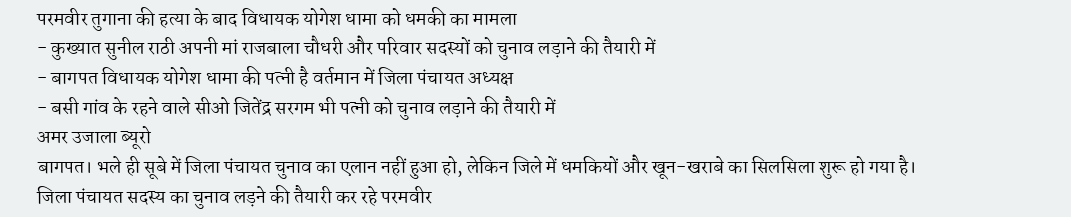परमवीर तुगाना की हत्या के बाद विधायक योगेश धामा को धमकी का मामला
- कुख्यात सुनील राठी अपनी मां राजबाला चौधरी और परिवार सदस्यों को चुनाव लड़ाने की तैयारी में
- बागपत विधायक योगेश धामा की पत्नी है वर्तमान में जिला पंचायत अध्यक्ष
- बसी गांव के रहने वाले सीओ जितेंद्र सरगम भी पत्नी को चुनाव लड़ाने की तैयारी में
अमर उजाला ब्यूरो
बागपत। भले ही सूबे में जिला पंचायत चुनाव का एलान नहीं हुआ हो, लेकिन जिले में धमकियों और खून-खराबे का सिलसिला शुरू हो गया है। जिला पंचायत सदस्य का चुनाव लड़ने की तैयारी कर रहे परमवीर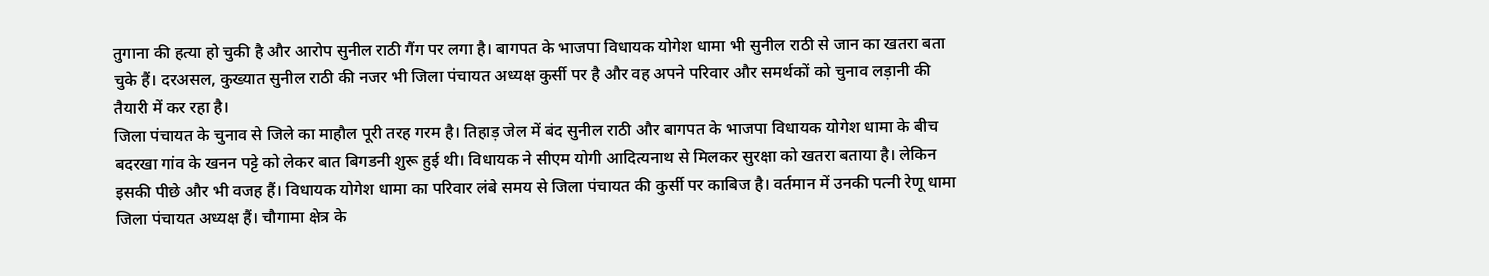तुगाना की हत्या हो चुकी है और आरोप सुनील राठी गैंग पर लगा है। बागपत के भाजपा विधायक योगेश धामा भी सुनील राठी से जान का खतरा बता चुके हैं। दरअसल, कुख्यात सुनील राठी की नजर भी जिला पंचायत अध्यक्ष कुर्सी पर है और वह अपने परिवार और समर्थकों को चुनाव लड़ानी की तैयारी में कर रहा है।
जिला पंचायत के चुनाव से जिले का माहौल पूरी तरह गरम है। तिहाड़ जेल में बंद सुनील राठी और बागपत के भाजपा विधायक योगेश धामा के बीच बदरखा गांव के खनन पट्टे को लेकर बात बिगडनी शुरू हुई थी। विधायक ने सीएम योगी आदित्यनाथ से मिलकर सुरक्षा को खतरा बताया है। लेकिन इसकी पीछे और भी वजह हैं। विधायक योगेश धामा का परिवार लंबे समय से जिला पंचायत की कुर्सी पर काबिज है। वर्तमान में उनकी पत्नी रेणू धामा जिला पंचायत अध्यक्ष हैं। चौगामा क्षेत्र के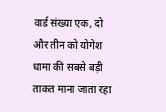वार्ड संख्या एक, दो और तीन को योगेश धामा की सबसे बड़ी ताकत माना जाता रहा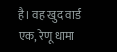है। वह खुद वार्ड एक, रेणू धामा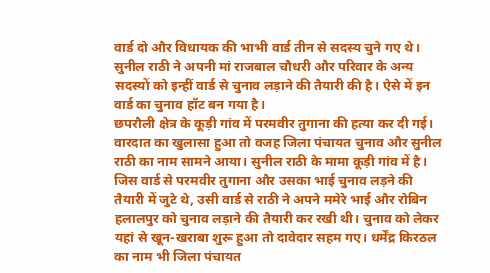वार्ड दो और विधायक की भाभी वार्ड तीन से सदस्य चुने गए थे। सुनील राठी ने अपनी मां राजबाल चौधरी और परिवार के अन्य सदस्यों को इन्हीं वार्ड से चुनाव लड़ाने की तैयारी की है। ऐसे में इन वार्ड का चुनाव हॉट बन गया है।
छपरौली क्षेत्र के कूड़ी गांव में परमवीर तुगाना की हत्या कर दी गई। वारदात का खुलासा हुआ तो वजह जिला पंचायत चुनाव और सुनील राठी का नाम सामने आया। सुनील राठी के मामा कूड़ी गांव में है। जिस वार्ड से परमवीर तुगाना और उसका भाई चुनाव लड़ने की तैयारी में जुटे थे, उसी वार्ड से राठी ने अपने ममेरे भाई और रोबिन हलालपुर को चुनाव लड़ाने की तैयारी कर रखी थी। चुनाव को लेकर यहां से खून-खराबा शुरू हुआ तो दावेदार सहम गए। धर्मेंद्र किरठल का नाम भी जिला पंचायत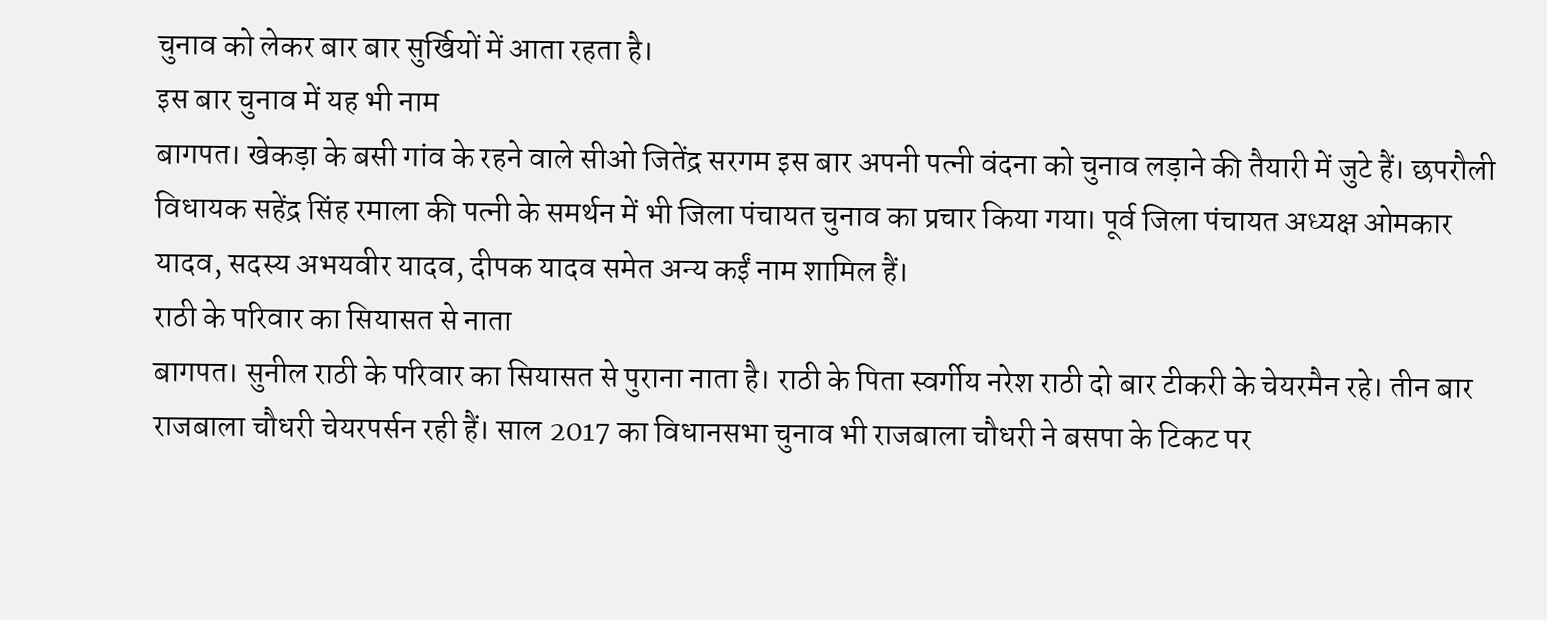चुनाव को लेकर बार बार सुर्खियों में आता रहता है।
इस बार चुनाव में यह भी नाम
बागपत। खेकड़ा के बसी गांव के रहने वाले सीओ जितेंद्र सरगम इस बार अपनी पत्नी वंदना को चुनाव लड़ाने की तैयारी में जुटे हैं। छपरौली विधायक सहेंद्र सिंह रमाला की पत्नी के समर्थन में भी जिला पंचायत चुनाव का प्रचार किया गया। पूर्व जिला पंचायत अध्यक्ष ओमकार यादव, सदस्य अभयवीर यादव, दीपक यादव समेत अन्य कईं नाम शामिल हैं।
राठी के परिवार का सियासत से नाता
बागपत। सुनील राठी के परिवार का सियासत से पुराना नाता है। राठी के पिता स्वर्गीय नरेश राठी दो बार टीकरी के चेयरमैन रहे। तीन बार राजबाला चौधरी चेयरपर्सन रही हैं। साल 2017 का विधानसभा चुनाव भी राजबाला चौधरी ने बसपा के टिकट पर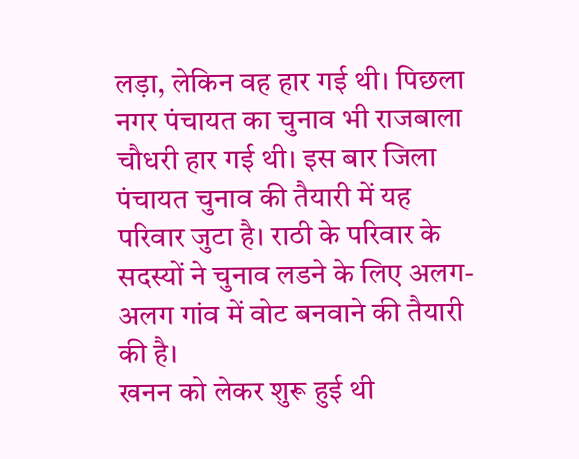लड़ा, लेकिन वह हार गई थी। पिछला नगर पंचायत का चुनाव भी राजबाला चौधरी हार गई थी। इस बार जिला पंचायत चुनाव की तैयारी में यह परिवार जुटा है। राठी के परिवार के सदस्यों ने चुनाव लडने के लिए अलग-अलग गांव में वोट बनवाने की तैयारी की है।
खनन को लेकर शुरू हुई थी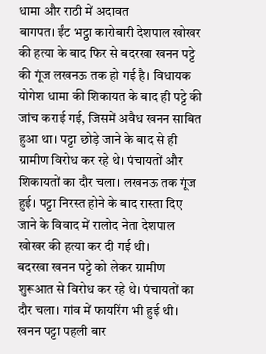धामा और राठी में अदावत
बागपत। ईंट भट्ठा कारोबारी देशपाल खोखर की हत्या के बाद फिर से बदरखा खनन पट्टे की गूंज लखनऊ तक हो गई है। विधायक योगेश धामा की शिकायत के बाद ही पट्टे की जांच कराई गई, जिसमें अवैध खनन साबित हुआ था। पट्टा छोड़े जाने के बाद से ही ग्रामीण विरोध कर रहे थे। पंचायतों और शिकायतों का दौर चला। लखनऊ तक गूंज हुई। पट्टा निरस्त होने के बाद रास्ता दिए जाने के विवाद में रालोद नेता देशपाल खोखर की हत्या कर दी गई थी।
बदरखा खनन पट्टे को लेकर ग्रामीण शुरूआत से विरोध कर रहे थे। पंचायतों का दौर चला। गांव में फायरिंग भी हुई थी। खनन पट्टा पहली बार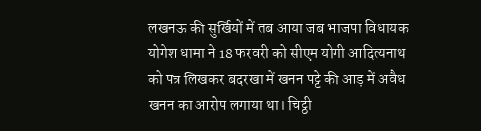लखनऊ की सुर्खियों में तब आया जब भाजपा विधायक योगेश धामा ने 18 फरवरी को सीएम योगी आदित्यनाथ को पत्र लिखकर बदरखा में खनन पट्टे की आड़ में अवैध खनन का आरोप लगाया था। चिट्ठी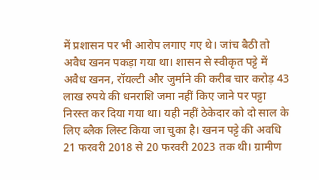में प्रशासन पर भी आरोप लगाए गए थे। जांच बैठी तो अवैध खनन पकड़ा गया था। शासन से स्वीकृत पट्टे में अवैध खनन, रॉयल्टी और जुर्माने की करीब चार करोड़ 43 लाख रुपये की धनराशि जमा नहीं किए जाने पर पट्टा निरस्त कर दिया गया था। यही नहीं ठेकेदार को दो साल के लिए ब्लैक लिस्ट किया जा चुका है। खनन पट्टे की अवधि 21 फरवरी 2018 से 20 फरवरी 2023 तक थी। ग्रामीण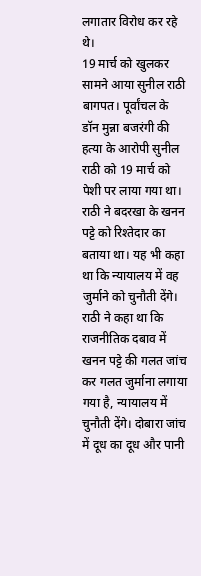लगातार विरोध कर रहे थे।
19 मार्च को खुलकर सामने आया सुनील राठी
बागपत। पूर्वांचल के डॉन मुन्ना बजरंगी की हत्या के आरोपी सुनील राठी को 19 मार्च को पेशी पर लाया गया था। राठी ने बदरखा के खनन पट्टे को रिश्तेदार का बताया था। यह भी कहा था कि न्यायालय में वह जुर्माने को चुनौती देंगे। राठी ने कहा था कि राजनीतिक दबाव में खनन पट्टे की गलत जांच कर गलत जुर्माना लगाया गया है, न्यायालय में चुनौती देंगे। दोबारा जांच में दूध का दूध और पानी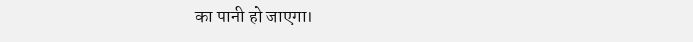का पानी हो जाएगा।